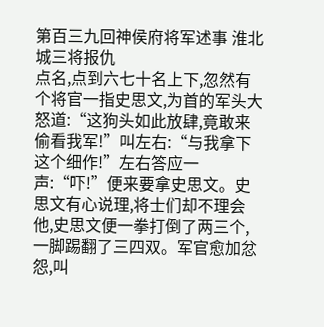第百三九回神侯府将军述事 淮北城三将报仇
点名,点到六七十名上下,忽然有个将官一指史思文,为首的军头大怒道:“这狗头如此放肆,竟敢来偷看我军!”叫左右:“与我拿下这个细作!”左右答应一声:“吓!”便来要拿史思文。史思文有心说理,将士们却不理会他,史思文便一拳打倒了两三个,一脚踢翻了三四双。军官愈加忿怨,叫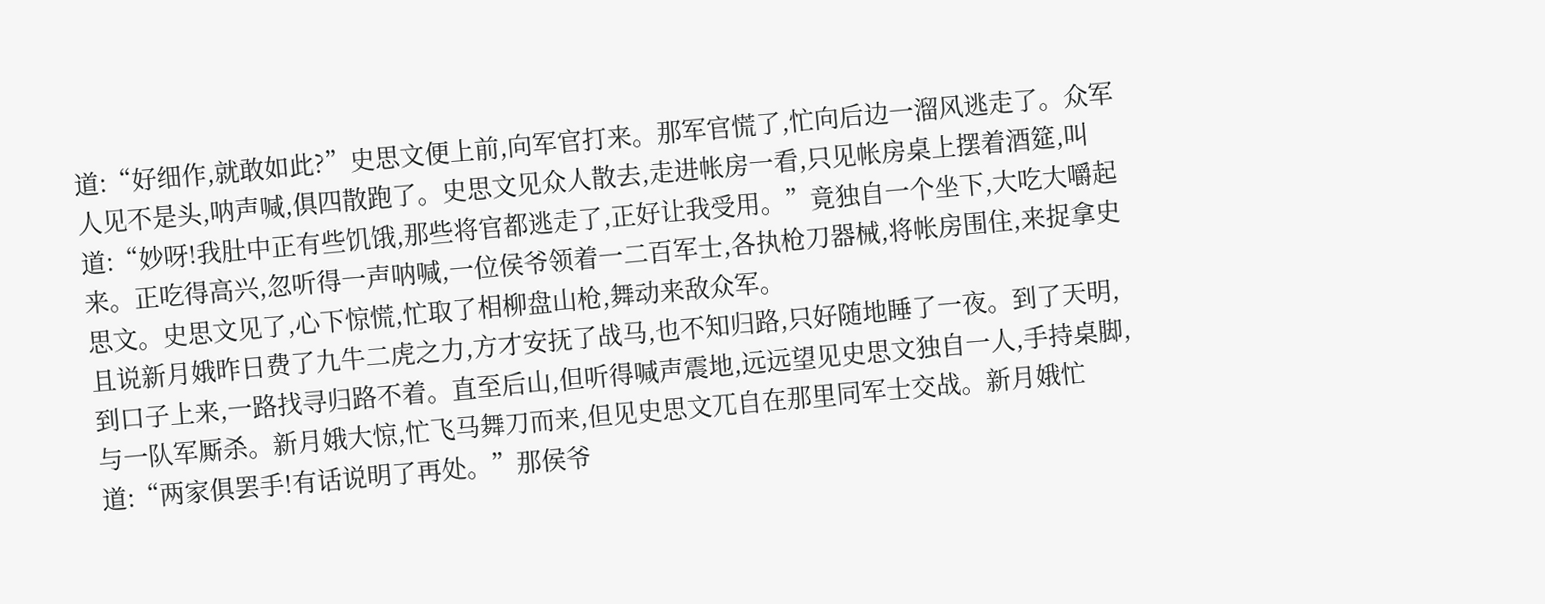道:“好细作,就敢如此?”史思文便上前,向军官打来。那军官慌了,忙向后边一溜风逃走了。众军人见不是头,呐声喊,俱四散跑了。史思文见众人散去,走进帐房一看,只见帐房桌上摆着酒筵,叫道:“妙呀!我肚中正有些饥饿,那些将官都逃走了,正好让我受用。”竟独自一个坐下,大吃大嚼起来。正吃得高兴,忽听得一声呐喊,一位侯爷领着一二百军士,各执枪刀器械,将帐房围住,来捉拿史思文。史思文见了,心下惊慌,忙取了相柳盘山枪,舞动来敌众军。
且说新月娥昨日费了九牛二虎之力,方才安抚了战马,也不知归路,只好随地睡了一夜。到了天明,到口子上来,一路找寻归路不着。直至后山,但听得喊声震地,远远望见史思文独自一人,手持桌脚,与一队军厮杀。新月娥大惊,忙飞马舞刀而来,但见史思文兀自在那里同军士交战。新月娥忙道:“两家俱罢手!有话说明了再处。”那侯爷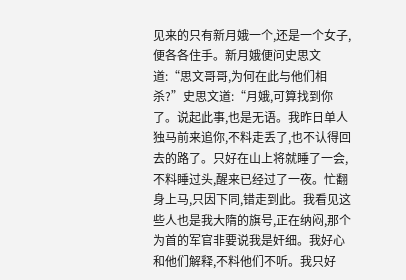见来的只有新月娥一个,还是一个女子,便各各住手。新月娥便问史思文道:“思文哥哥,为何在此与他们相杀?”史思文道:“月娥,可算找到你了。说起此事,也是无语。我昨日单人独马前来追你,不料走丢了,也不认得回去的路了。只好在山上将就睡了一会,不料睡过头,醒来已经过了一夜。忙翻身上马,只因下同,错走到此。我看见这些人也是我大隋的旗号,正在纳闷,那个为首的军官非要说我是奸细。我好心和他们解释,不料他们不听。我只好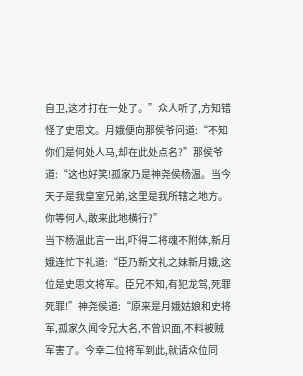自卫,这才打在一处了。”众人听了,方知错怪了史思文。月娥便向那侯爷问道:“不知你们是何处人马,却在此处点名?”那侯爷道:“这也好笑!孤家乃是神尧侯杨温。当今天子是我皇室兄弟,这里是我所辖之地方。你等何人,敢来此地横行?”
当下杨温此言一出,吓得二将魂不附体,新月娥连忙下礼道:“臣乃新文礼之妹新月娥,这位是史思文将军。臣兄不知,有犯龙驾,死罪死罪!”神尧侯道:“原来是月娥姑娘和史将军,孤家久闻令兄大名,不曾识面,不料被贼军害了。今幸二位将军到此,就请众位同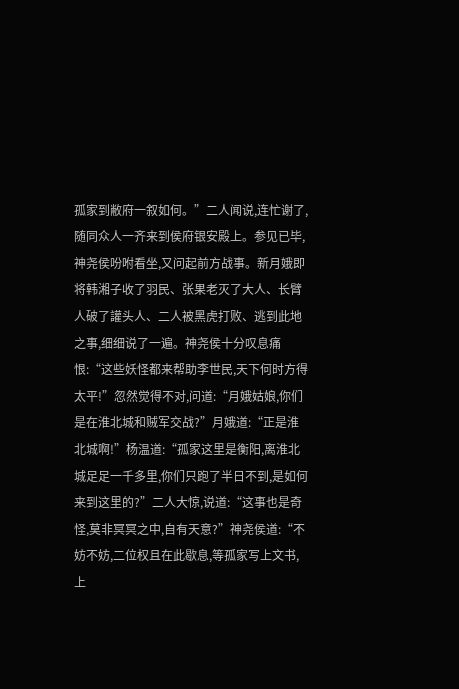孤家到敝府一叙如何。”二人闻说,连忙谢了,随同众人一齐来到侯府银安殿上。参见已毕,神尧侯吩咐看坐,又问起前方战事。新月娥即将韩湘子收了羽民、张果老灭了大人、长臂人破了讙头人、二人被黑虎打败、逃到此地之事,细细说了一遍。神尧侯十分叹息痛恨:“这些妖怪都来帮助李世民,天下何时方得太平!”忽然觉得不对,问道:“月娥姑娘,你们是在淮北城和贼军交战?”月娥道:“正是淮北城啊!”杨温道:“孤家这里是衡阳,离淮北城足足一千多里,你们只跑了半日不到,是如何来到这里的?”二人大惊,说道:“这事也是奇怪,莫非冥冥之中,自有天意?”神尧侯道:“不妨不妨,二位权且在此歇息,等孤家写上文书,上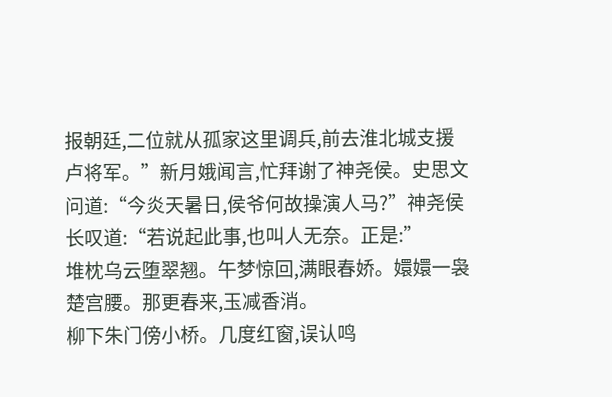报朝廷,二位就从孤家这里调兵,前去淮北城支援卢将军。”新月娥闻言,忙拜谢了神尧侯。史思文问道:“今炎天暑日,侯爷何故操演人马?”神尧侯长叹道:“若说起此事,也叫人无奈。正是:”
堆枕乌云堕翠翘。午梦惊回,满眼春娇。嬛嬛一袅楚宫腰。那更春来,玉减香消。
柳下朱门傍小桥。几度红窗,误认鸣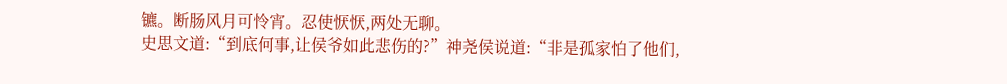镳。断肠风月可怜宵。忍使恹恹,两处无聊。
史思文道:“到底何事,让侯爷如此悲伤的?”神尧侯说道:“非是孤家怕了他们,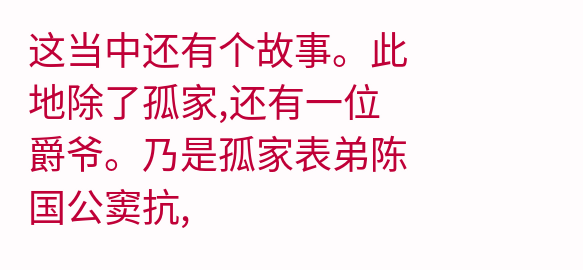这当中还有个故事。此地除了孤家,还有一位爵爷。乃是孤家表弟陈国公窦抗,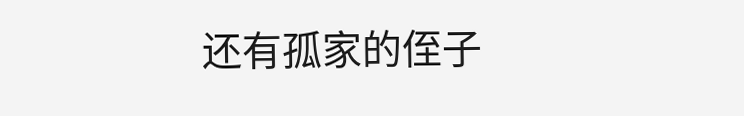还有孤家的侄子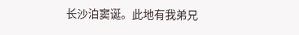长沙泊窦诞。此地有我弟兄